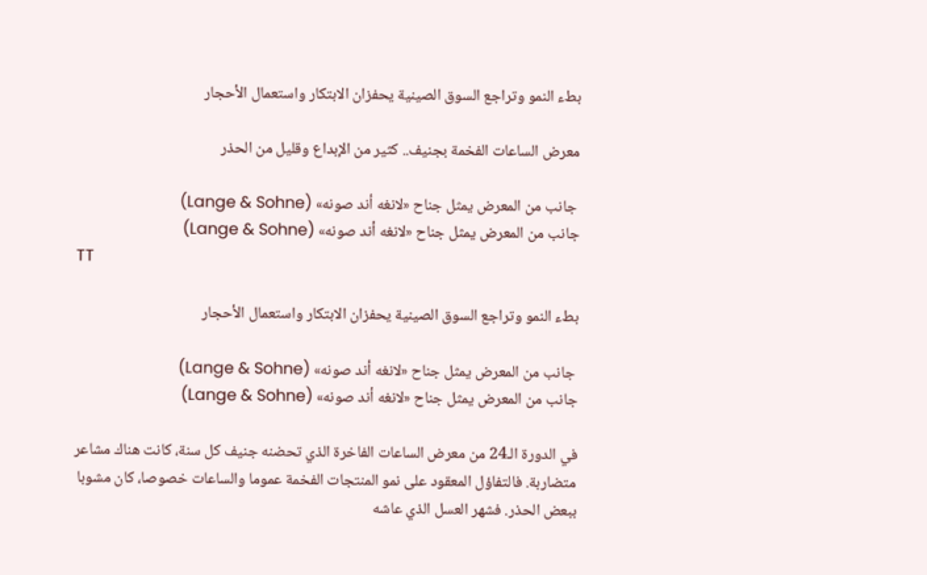بطء النمو وتراجع السوق الصينية يحفزان الابتكار واستعمال الأحجار

معرض الساعات الفخمة بجنيف.. كثير من الإبداع وقليل من الحذر

 جانب من المعرض يمثل جناح «لانغه أند صونه» (Lange & Sohne)
جانب من المعرض يمثل جناح «لانغه أند صونه» (Lange & Sohne)
TT

بطء النمو وتراجع السوق الصينية يحفزان الابتكار واستعمال الأحجار

 جانب من المعرض يمثل جناح «لانغه أند صونه» (Lange & Sohne)
جانب من المعرض يمثل جناح «لانغه أند صونه» (Lange & Sohne)

في الدورة الـ24 من معرض الساعات الفاخرة الذي تحضنه جنيف كل سنة، كانت هناك مشاعر متضاربة. فالتفاؤل المعقود على نمو المنتجات الفخمة عموما والساعات خصوصا، كان مشوبا ببعض الحذر. فشهر العسل الذي عاشه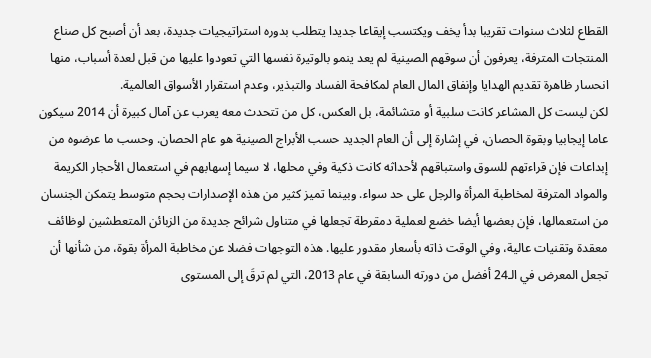القطاع لثلاث سنوات تقريبا بدأ يخف ويكتسب إيقاعا جديدا يتطلب بدوره استراتيجيات جديدة، بعد أن أصبح كل صناع المنتجات المترفة، يعرفون أن سوقهم الصينية لم يعد ينمو بالوتيرة نفسها التي تعودوا عليها من قبل لعدة أسباب، منها انحسار ظاهرة تقديم الهدايا وإنفاق المال العام لمكافحة الفساد والتبذير، وعدم استقرار الأسواق العالمية.
لكن ليست كل المشاعر كانت سلبية أو متشائمة، بل العكس، كل من تتحدث معه يعرب عن آمال كبيرة أن 2014 سيكون عاما إيجابيا وبقوة الحصان، في إشارة إلى أن العام الجديد حسب الأبراج الصينية هو عام الحصان. وحسب ما عرضوه من إبداعات فإن قراءتهم للسوق واستباقهم لأحداثه كانت ذكية وفي محلها، لا سيما إسهابهم في استعمال الأحجار الكريمة والمواد المترفة لمخاطبة المرأة والرجل على حد سواء. وبينما تميز كثير من هذه الإصدارات بحجم متوسط يتمكن الجنسان من استعمالها، فإن بعضها أيضا خضع لعملية دمقرطة تجعلها في متناول شرائح جديدة من الزبائن المتعطشين لوظائف معقدة وتقنيات عالية، وفي الوقت ذاته بأسعار مقدور عليها. هذه التوجهات فضلا عن مخاطبة المرأة بقوة، من شأنها أن تجعل المعرض في الـ24 أفضل من دورته السابقة في عام 2013، التي لم ترقَ إلى المستوى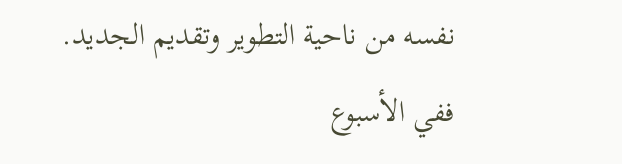نفسه من ناحية التطوير وتقديم الجديد.
ففي الأسبوع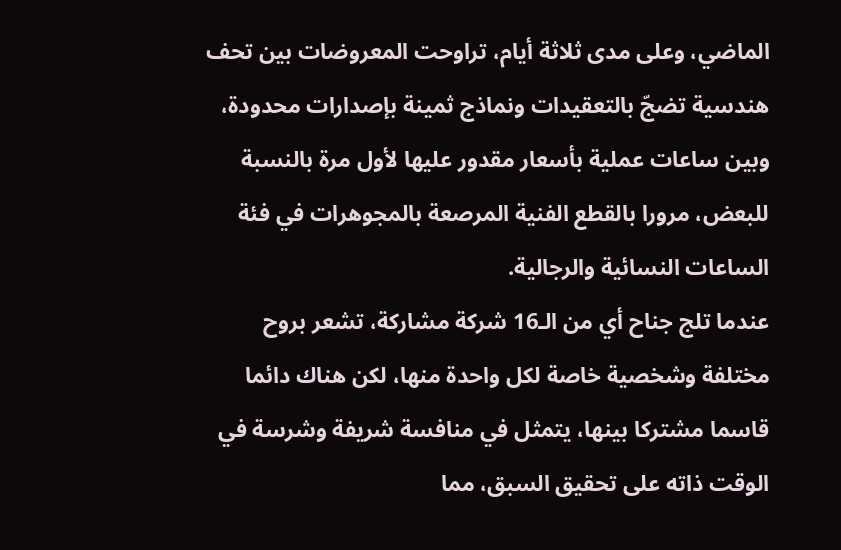الماضي، وعلى مدى ثلاثة أيام، تراوحت المعروضات بين تحف هندسية تضجّ بالتعقيدات ونماذج ثمينة بإصدارات محدودة، وبين ساعات عملية بأسعار مقدور عليها لأول مرة بالنسبة للبعض، مرورا بالقطع الفنية المرصعة بالمجوهرات في فئة الساعات النسائية والرجالية.
عندما تلج جناح أي من الـ16 شركة مشاركة، تشعر بروح مختلفة وشخصية خاصة لكل واحدة منها، لكن هناك دائما قاسما مشتركا بينها، يتمثل في منافسة شريفة وشرسة في الوقت ذاته على تحقيق السبق، مما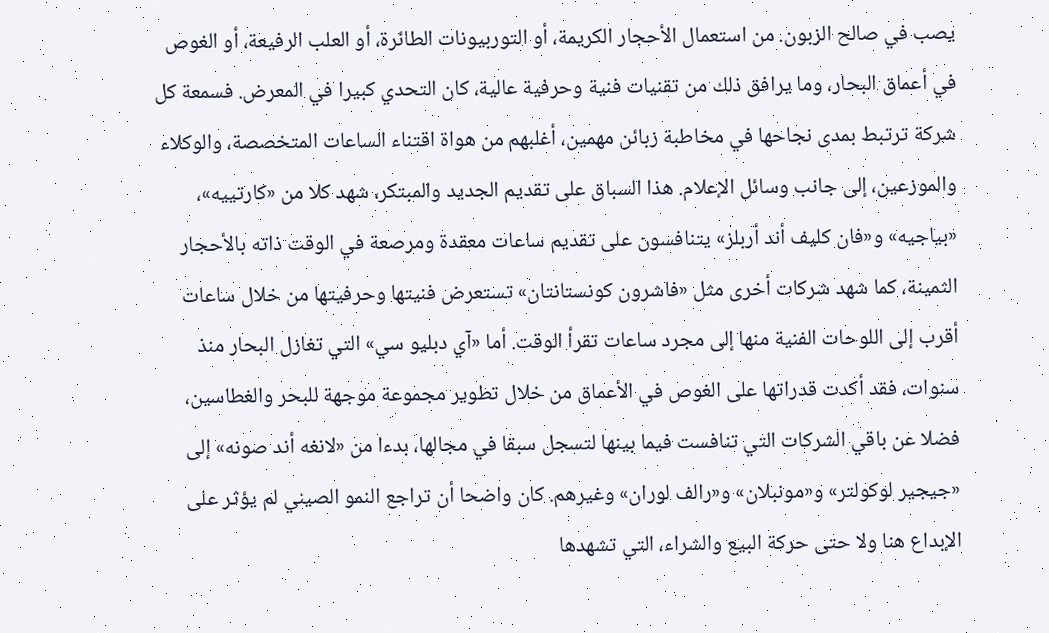يصب في صالح الزبون. من استعمال الأحجار الكريمة، أو التوربيونات الطائرة، أو العلب الرفيعة، أو الغوص في أعماق البحار، وما يرافق ذلك من تقنيات فنية وحرفية عالية، كان التحدي كبيرا في المعرض. فسمعة كل شركة ترتبط بمدى نجاحها في مخاطبة زبائن مهمين، أغلبهم من هواة اقتناء الساعات المتخصصة، والوكلاء والموزعين، إلى جانب وسائل الإعلام. هذا السباق على تقديم الجديد والمبتكر، شهد كلا من «كارتييه»، «بياجيه» و«فان كليف أند أربلز» يتنافسون على تقديم ساعات معقدة ومرصعة في الوقت ذاته بالأحجار الثمينة، كما شهد شركات أخرى مثل «فاشرون كونستانتان» تستعرض فنيتها وحرفيتها من خلال ساعات أقرب إلى اللوحات الفنية منها إلى مجرد ساعات تقرأ الوقت. أما «آي دبليو سي» التي تغازل البحار منذ سنوات، فقد أكدت قدراتها على الغوص في الأعماق من خلال تطوير مجموعة موجهة للبحر والغطاسين، فضلا عن باقي الشركات التي تنافست فيما بينها لتسجل سبقا في مجالها، بدءا من «لانغه أند صونه» إلى «جيجير لوكولتر» و«مونبلان» و«رالف لوران» وغيرهم. كان واضحا أن تراجع النمو الصيني لم يؤثر على الإبداع هنا ولا حتى حركة البيع والشراء، التي تشهدها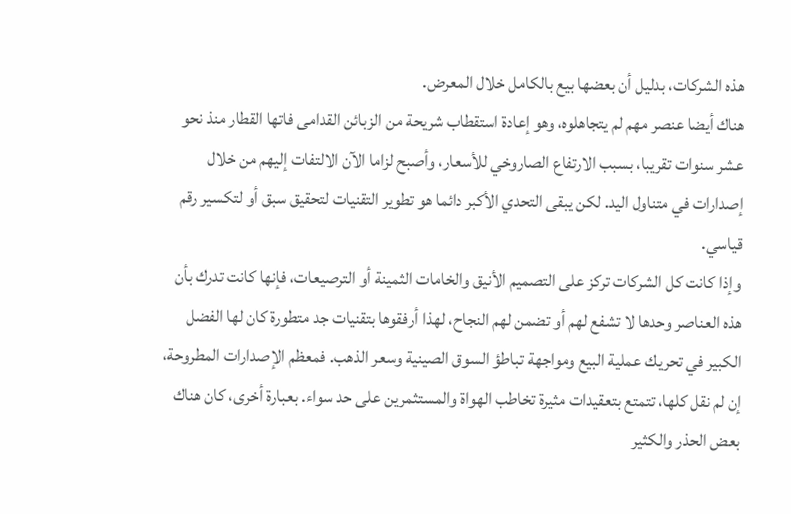هذه الشركات، بدليل أن بعضها بيع بالكامل خلال المعرض.
هناك أيضا عنصر مهم لم يتجاهلوه، وهو إعادة استقطاب شريحة من الزبائن القدامى فاتها القطار منذ نحو عشر سنوات تقريبا، بسبب الارتفاع الصاروخي للأسعار، وأصبح لزاما الآن الالتفات إليهم من خلال إصدارات في متناول اليد. لكن يبقى التحدي الأكبر دائما هو تطوير التقنيات لتحقيق سبق أو لتكسير رقم قياسي.
وإذا كانت كل الشركات تركز على التصميم الأنيق والخامات الثمينة أو الترصيعات، فإنها كانت تدرك بأن هذه العناصر وحدها لا تشفع لهم أو تضمن لهم النجاح، لهذا أرفقوها بتقنيات جد متطورة كان لها الفضل الكبير في تحريك عملية البيع ومواجهة تباطؤ السوق الصينية وسعر الذهب. فمعظم الإصدارات المطروحة، إن لم نقل كلها، تتمتع بتعقيدات مثيرة تخاطب الهواة والمستثمرين على حد سواء. بعبارة أخرى، كان هناك بعض الحذر والكثير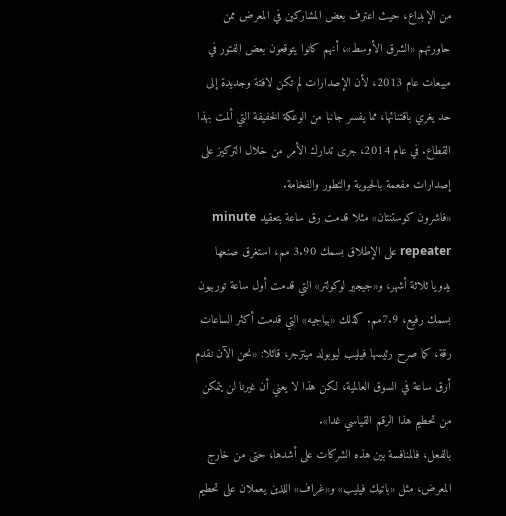من الإبداع، حيث اعترف بعض المشاركين في المعرض ممن حاورتهم «الشرق الأوسط»، أنهم كانوا يتوقعون بعض الفتور في مبيعات عام 2013، لأن الإصدارات لم تكن لافتة وجديدة إلى حد يغري باقتنائها، مما يفسر جانبا من الوعكة الخفيفة التي ألمت بهذا القطاع. في عام 2014، جرى تدارك الأمر من خلال التركيز على إصدارات مفعمة بالحيوية والتطور والفخامة.
«فاشرون كوستنتان» مثلا قدمت رق ساعة بتعقيد minute repeater على الإطلاق بسمك 3.90 مم، استغرق صنعها يدويا ثلاثة أشهر، و«جيجير لوكولتر» التي قدمت أول ساعة توربيون بسمك رفيع، 7.9مم. كذلك «بياجيه» التي قدمت أكثر الساعات رقة، كما صرح رئيسها فيليب ليوبولد ميتزجر، قائلا: «نحن الآن نقدم أرق ساعة في السوق العالمية، لكن هذا لا يعني أن غيرنا لن يتمكن من تحطيم هذا الرقم القياسي غدا».
بالفعل، فالمنافسة بين هذه الشركات على أشدها، حتى من خارج المعرض، مثل «باتيك فيليب» و«غراف» اللذين يعملان على تحطيم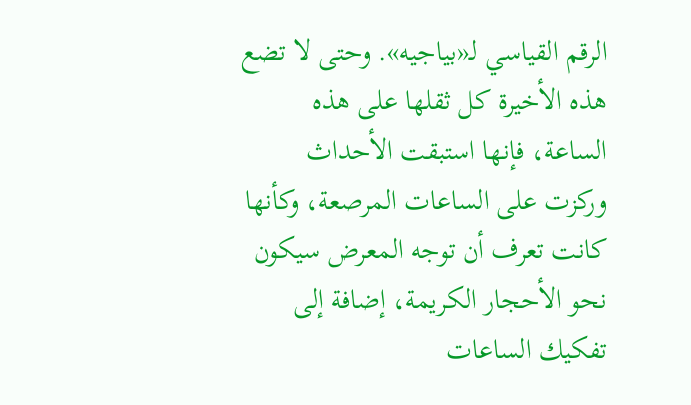الرقم القياسي لـ«بياجيه». وحتى لا تضع هذه الأخيرة كل ثقلها على هذه الساعة، فإنها استبقت الأحداث وركزت على الساعات المرصعة، وكأنها كانت تعرف أن توجه المعرض سيكون نحو الأحجار الكريمة، إضافة إلى تفكيك الساعات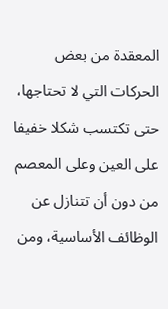المعقدة من بعض الحركات التي لا تحتاجها، حتى تكتسب شكلا خفيفا على العين وعلى المعصم من دون أن تتنازل عن الوظائف الأساسية، ومن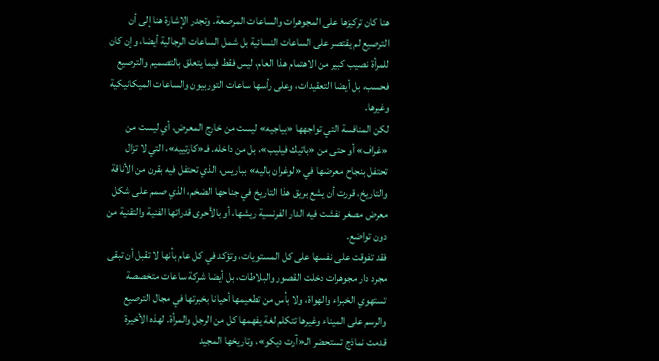هنا كان تركيزها على المجوهرات والساعات المرصعة. وتجدر الإشارة هنا إلى أن الترصيع لم يقتصر على الساعات النسائية بل شمل الساعات الرجالية أيضا، وإن كان للمرأة نصيب كبير من الاهتمام هذا العام، ليس فقط فيما يتعلق بالتصميم والترصيع فحسب، بل أيضا التعقيدات، وعلى رأسها ساعات التوربيون والساعات الميكانيكية وغيرها.
لكن المنافسة التي تواجهها «بياجيه» ليست من خارج المعرض، أي ليست من «غراف» أو حتى من «باتيك فيليب»، بل من داخله. فـ«كارتييه»، التي لا تزال تحتفل بنجاح معرضها في «لوغران باليه» بباريس، الذي تحتفل فيه بقرن من الأناقة والتاريخ، قررت أن يشع بريق هذا التاريخ في جناحها الضخم، الذي صمم على شكل معرض مصغر نفشت فيه الدار الفرنسية ريشها، أو بالأحرى قدراتها الفنية والتقنية من دون تواضع.
فقد تفوقت على نفسها على كل المستويات، وتؤكد في كل عام بأنها لا تقبل أن تبقى مجرد دار مجوهرات دخلت القصور والبلاطات، بل أيضا شركة ساعات متخصصة تستهوي الخبراء والهواة، ولا بأس من تطعيمها أحيانا بخبرتها في مجال الترصيع والرسم على الميناء وغيرها تتكلم لغة يفهمها كل من الرجل والمرأة. لهذه الأخيرة قدمت نماذج تستحضر الـ«آرت ديكو»، وتاريخها المجيد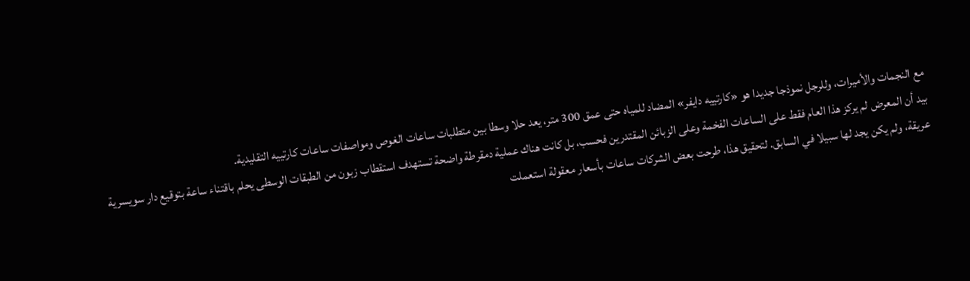مع النجمات والأميرات، وللرجل نموذجا جديدا هو «كارتييه دايفر» المضاد للمياه حتى عمق 300 متر، يعد حلا وسطا بين متطلبات ساعات الغوص ومواصفات ساعات كارتييه التقليدية.
بيد أن المعرض لم يركز هذا العام فقط على الساعات الفخمة وعلى الزبائن المقتدرين فحسب، بل كانت هناك عملية دمقرطة واضحة تستهدف استقطاب زبون من الطبقات الوسطى يحلم باقتناء ساعة بتوقيع دار سويسرية عريقة، ولم يكن يجد لها سبيلا في السابق. لتحقيق هذا، طرحت بعض الشركات ساعات بأسعار معقولة استعملت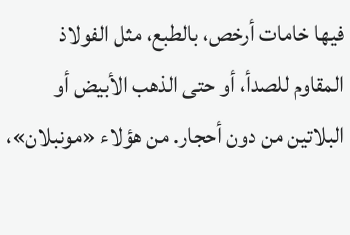فيها خامات أرخص، بالطبع، مثل الفولاذ المقاوم للصدأ، أو حتى الذهب الأبيض أو البلاتين من دون أحجار. من هؤلاء «مونبلان»،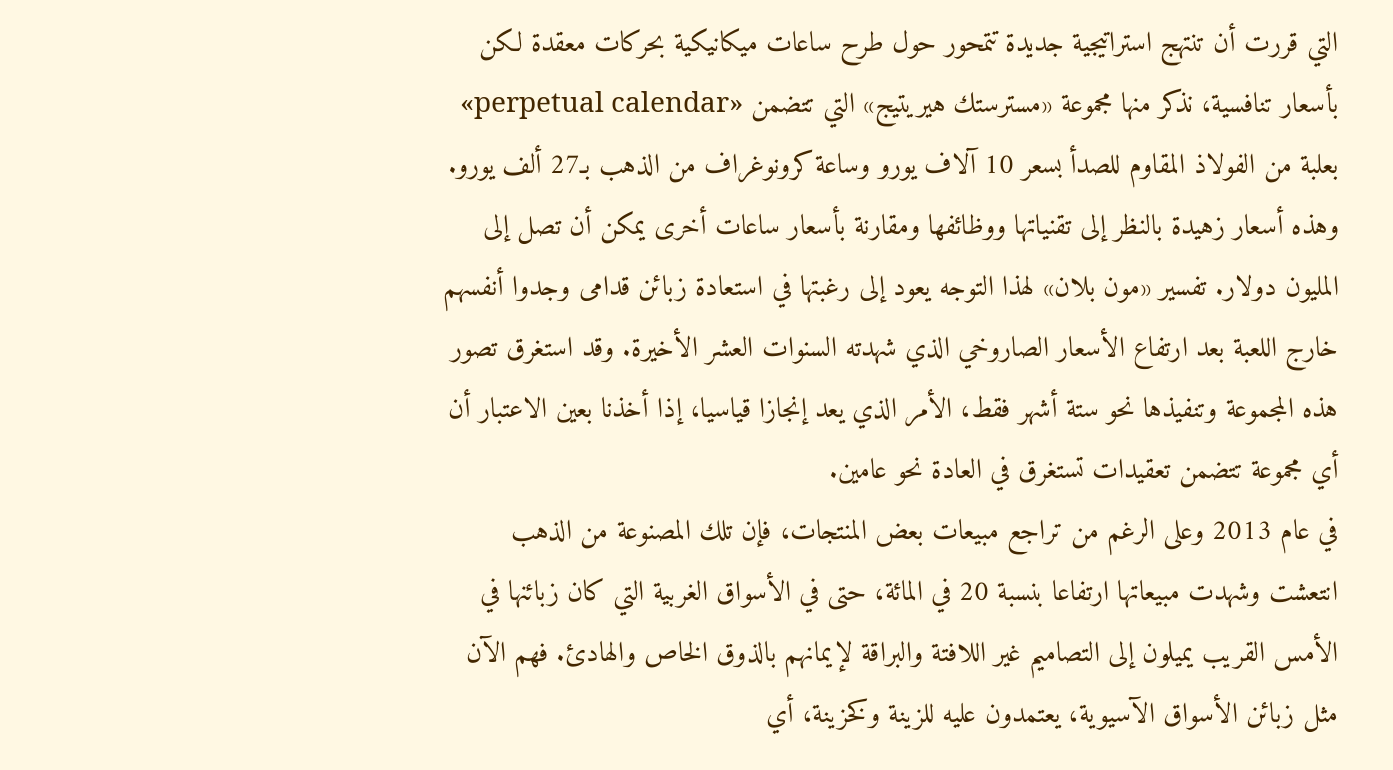التي قررت أن تنتهج استراتيجية جديدة تتمحور حول طرح ساعات ميكانيكية بحركات معقدة لكن بأسعار تنافسية، نذكر منها مجموعة «مسترستك هيريتيج» التي تتضمن «perpetual calendar» بعلبة من الفولاذ المقاوم للصدأ بسعر 10 آلاف يورو وساعة كرونوغراف من الذهب بـ27 ألف يورو. وهذه أسعار زهيدة بالنظر إلى تقنياتها ووظائفها ومقارنة بأسعار ساعات أخرى يمكن أن تصل إلى المليون دولار. تفسير «مون بلان» لهذا التوجه يعود إلى رغبتها في استعادة زبائن قدامى وجدوا أنفسهم خارج اللعبة بعد ارتفاع الأسعار الصاروخي الذي شهدته السنوات العشر الأخيرة. وقد استغرق تصور هذه المجموعة وتنفيذها نحو ستة أشهر فقط، الأمر الذي يعد إنجازا قياسيا، إذا أخذنا بعين الاعتبار أن أي مجموعة تتضمن تعقيدات تستغرق في العادة نحو عامين.
في عام 2013 وعلى الرغم من تراجع مبيعات بعض المنتجات، فإن تلك المصنوعة من الذهب انتعشت وشهدت مبيعاتها ارتفاعا بنسبة 20 في المائة، حتى في الأسواق الغربية التي كان زبائنها في الأمس القريب يميلون إلى التصاميم غير اللافتة والبراقة لإيمانهم بالذوق الخاص والهادئ. فهم الآن مثل زبائن الأسواق الآسيوية، يعتمدون عليه للزينة وكخزينة، أي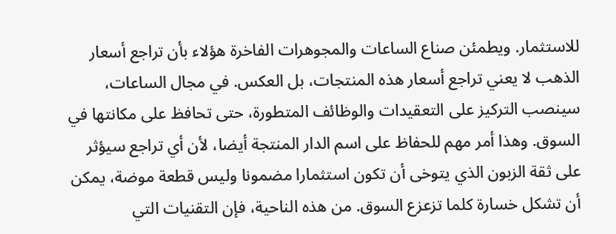للاستثمار. ويطمئن صناع الساعات والمجوهرات الفاخرة هؤلاء بأن تراجع أسعار الذهب لا يعني تراجع أسعار هذه المنتجات، بل العكس. في مجال الساعات، سينصب التركيز على التعقيدات والوظائف المتطورة، حتى تحافظ على مكانتها في السوق. وهذا أمر مهم للحفاظ على اسم الدار المنتجة أيضا، لأن أي تراجع سيؤثر على ثقة الزبون الذي يتوخى أن تكون استثمارا مضمونا وليس قطعة موضة، يمكن أن تشكل خسارة كلما تزعزع السوق. من هذه الناحية، فإن التقنيات التي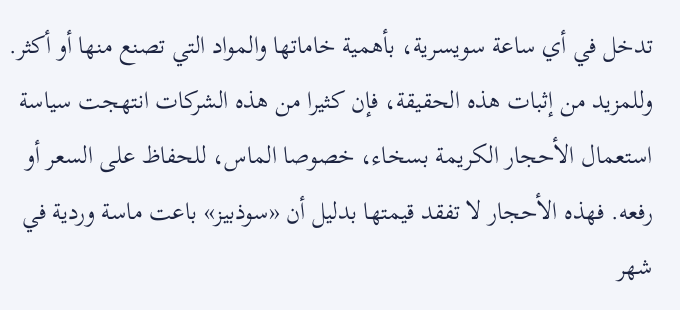تدخل في أي ساعة سويسرية، بأهمية خاماتها والمواد التي تصنع منها أو أكثر. وللمزيد من إثبات هذه الحقيقة، فإن كثيرا من هذه الشركات انتهجت سياسة استعمال الأحجار الكريمة بسخاء، خصوصا الماس، للحفاظ على السعر أو رفعه. فهذه الأحجار لا تفقد قيمتها بدليل أن «سوذبيز» باعت ماسة وردية في شهر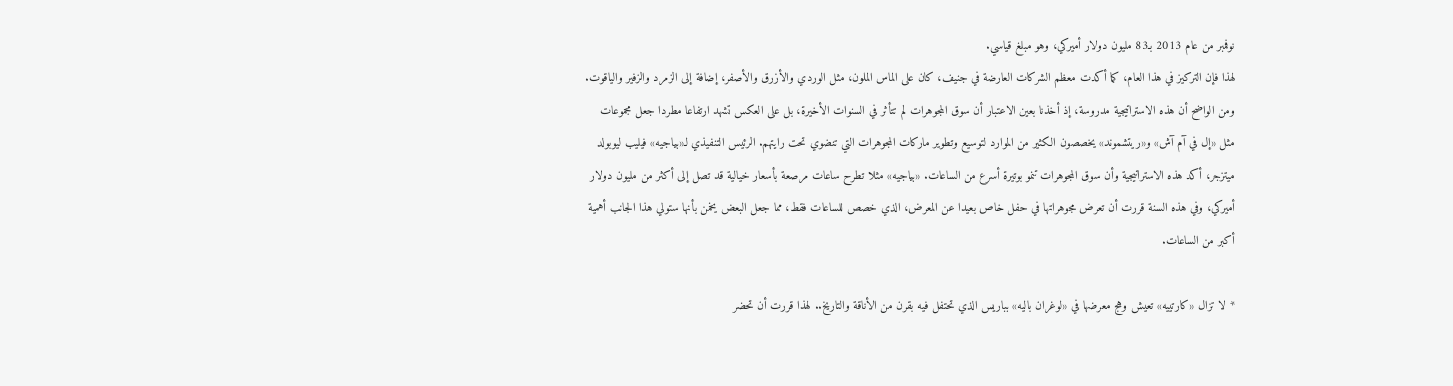نوفمبر من عام 2013 بـ83 مليون دولار أميركي، وهو مبلغ قياسي.
لهذا فإن التركيز في هذا العام، كما أكدت معظم الشركات العارضة في جنيف، كان على الماس الملون، مثل الوردي والأزرق والأصفر، إضافة إلى الزمرد والزفير والياقوت.
ومن الواضح أن هذه الاستراتيجية مدروسة، إذ أخذنا بعين الاعتبار أن سوق المجوهرات لم تتأثر في السنوات الأخيرة، بل على العكس تشهد ارتفاعا مطردا جعل مجموعات مثل «إل في آم آش» و«ريتشموند» يخصصون الكثير من الموارد لتوسيع وتطوير ماركات المجوهرات التي تنضوي تحت رايتهم. الرئيس التنفيذي لـ«بياجيه» فيليب ليوبولد ميتزجر، أكد هذه الاستراتيجية وأن سوق المجوهرات تنمو بوتيرة أسرع من الساعات. «بياجيه» مثلا تطرح ساعات مرصعة بأسعار خيالية قد تصل إلى أكثر من مليون دولار أميركي، وفي هذه السنة قررت أن تعرض مجوهراتها في حفل خاص بعيدا عن المعرض، الذي خصص للساعات فقط، مما جعل البعض يخمن بأنها ستولي هذا الجانب أهمية أكبر من الساعات.

* لا تزال «كارتييه» تعيش وهج معرضها في «لوغران باليه» بباريس الذي تحتفل فيه بقرن من الأناقة والتاريخ.. لهذا قررت أن تحضر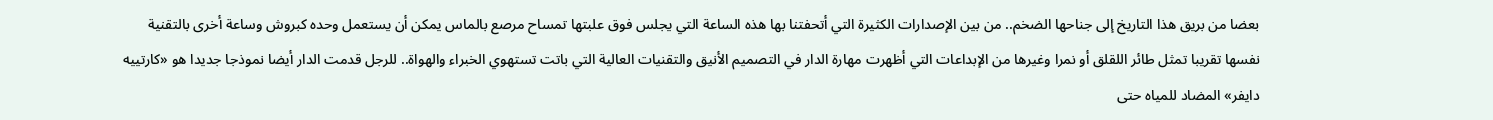بعضا من بريق هذا التاريخ إلى جناحها الضخم.. من بين الإصدارات الكثيرة التي أتحفتنا بها هذه الساعة التي يجلس فوق علبتها تمساح مرصع بالماس يمكن أن يستعمل وحده كبروش وساعة أخرى بالتقنية نفسها تقريبا تمثل طائر اللقلق أو نمرا وغيرها من الإبداعات التي أظهرت مهارة الدار في التصميم الأنيق والتقنيات العالية التي باتت تستهوي الخبراء والهواة.. للرجل قدمت الدار أيضا نموذجا جديدا هو «كارتييه دايفر» المضاد للمياه حتى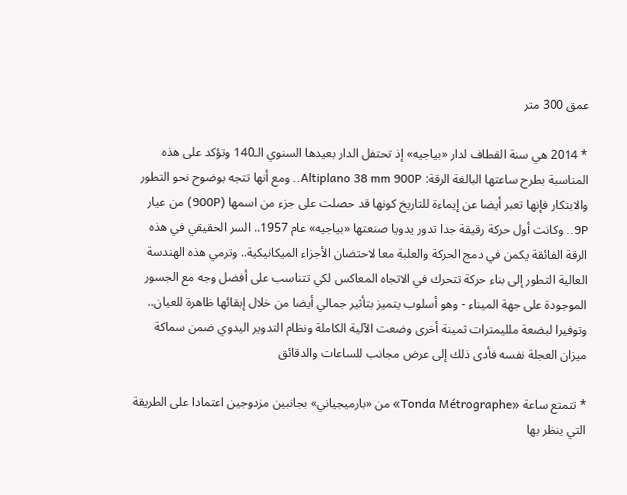عمق 300 متر

* 2014 هي سنة القطاف لدار «بياجيه» إذ تحتفل الدار بعيدها السنوي الـ140 وتؤكد على هذه المناسبة بطرح ساعتها البالغة الرقة: Altiplano 38 mm 900P.. ومع أنها تتجه بوضوح نحو التطور والابتكار فإنها تعبر أيضا عن إيماءة للتاريخ كونها قد حصلت على جزء من اسمها (900P) من عيار 9P.. وكانت أول حركة رقيقة جدا تدور يدويا صنعتها «بياجيه» عام 1957.. السر الحقيقي في هذه الرقة الفائقة يكمن في دمج الحركة والعلبة معا لاحتضان الأجزاء الميكانيكية.. وترمي هذه الهندسة العالية التطور إلى بناء حركة تتحرك في الاتجاه المعاكس لكي تتناسب على أفضل وجه مع الجسور الموجودة على جهة الميناء - وهو أسلوب يتميز بتأثير جمالي أيضا من خلال إبقائها ظاهرة للعيان.. وتوفيرا لبضعة ملليمترات ثمينة أخرى وضعت الآلية الكاملة ونظام التدوير اليدوي ضمن سماكة ميزان العجلة نفسه فأدى ذلك إلى عرض مجانب للساعات والدقائق

* تتمتع ساعة «Tonda Métrographe» من «بارميجياني» بجانبين مزدوجين اعتمادا على الطريقة التي ينظر بها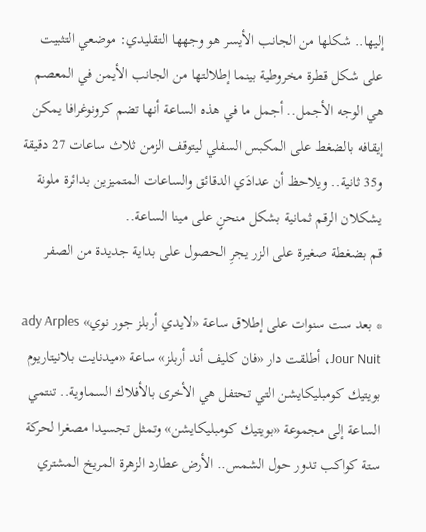إليها.. شكلها من الجانب الأيسر هو وجهها التقليدي: موضعي التثبيت على شكل قطرة مخروطية بينما إطلالتها من الجانب الأيمن في المعصم هي الوجه الأجمل.. أجمل ما في هذه الساعة أنها تضم كرونوغرافا يمكن إيقافه بالضغط على المكبس السفلي ليتوقف الزمن ثلاث ساعات 27 دقيقة و35 ثانية.. ويلاحظ أن عدادَي الدقائق والساعات المتميزين بدائرة ملونة يشكلان الرقم ثمانية بشكل منحنٍ على مينا الساعة..
قم بضغطة صغيرة على الزر يجرِ الحصول على بداية جديدة من الصفر

* بعد ست سنوات على إطلاق ساعة «لايدي أربلز جور نوي» ady Arples Jour Nuit، أطلقت دار «فان كليف أند أربلز» ساعة «ميدنايت بلانيتاريوم بويتيك كومبليكايشن التي تحتفل هي الأخرى بالأفلاك السماوية.. تنتمي الساعة إلى مجموعة «بويتيك كومبليكايشن» وتمثل تجسيدا مصغرا لحركة ستة كواكب تدور حول الشمس.. الأرض عطارد الزهرة المريخ المشتري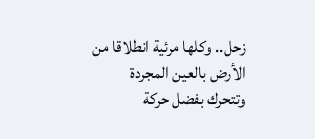زحل.. وكلها مرئية انطلاقا من الأرض بالعين المجردة وتتحرك بفضل حركة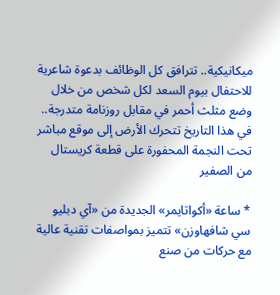ميكانيكية.. تترافق كل الوظائف بدعوة شاعرية للاحتفال بيوم السعد لكل شخص من خلال وضع مثلث أحمر في مقابل روزنامة متدرجة.. في هذا التاريخ تتحرك الأرض إلى موقع مباشر تحت النجمة المحفورة على قطعة كريستال من الصفير

* ساعة «أكواتايمر» الجديدة من «آي دبليو سي شافهاوزن» تتميز بمواصفات تقنية عالية مع حركات من صنع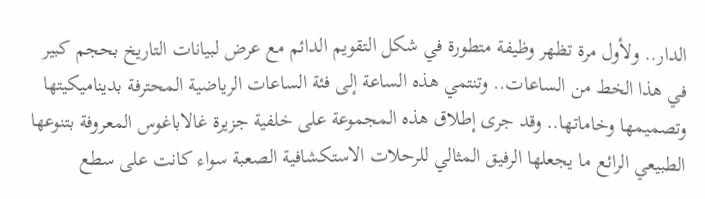الدار.. ولأول مرة تظهر وظيفة متطورة في شكل التقويم الدائم مع عرض لبيانات التاريخ بحجم كبير في هذا الخط من الساعات.. وتنتمي هذه الساعة إلى فئة الساعات الرياضية المحترفة بديناميكيتها وتصميمها وخاماتها.. وقد جرى إطلاق هذه المجموعة على خلفية جزيرة غالاباغوس المعروفة بتنوعها الطبيعي الرائع ما يجعلها الرفيق المثالي للرحلات الاستكشافية الصعبة سواء كانت على سطع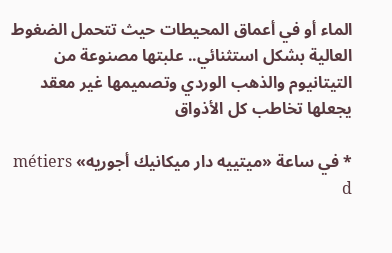الماء أو في أعماق المحيطات حيث تتحمل الضغوط العالية بشكل استثنائي.. علبتها مصنوعة من التيتانيوم والذهب الوردي وتصميمها غير معقد يجعلها تخاطب كل الأذواق

* في ساعة «ميتييه دار ميكانيك أجوريه» métiers d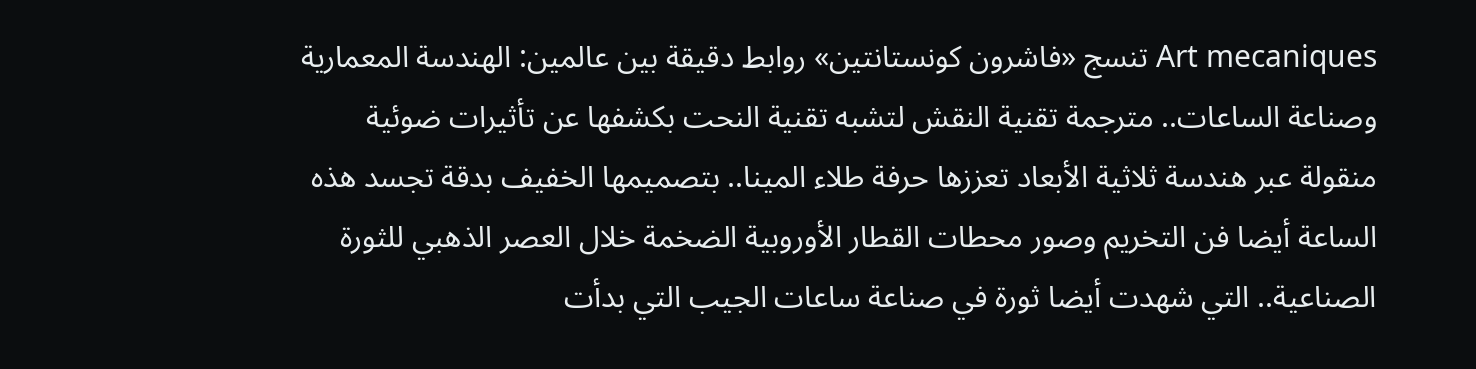Art mecaniques تنسج «فاشرون كونستانتين» روابط دقيقة بين عالمين: الهندسة المعمارية وصناعة الساعات.. مترجمة تقنية النقش لتشبه تقنية النحت بكشفها عن تأثيرات ضوئية منقولة عبر هندسة ثلاثية الأبعاد تعززها حرفة طلاء المينا.. بتصميمها الخفيف بدقة تجسد هذه الساعة أيضا فن التخريم وصور محطات القطار الأوروبية الضخمة خلال العصر الذهبي للثورة الصناعية.. التي شهدت أيضا ثورة في صناعة ساعات الجيب التي بدأت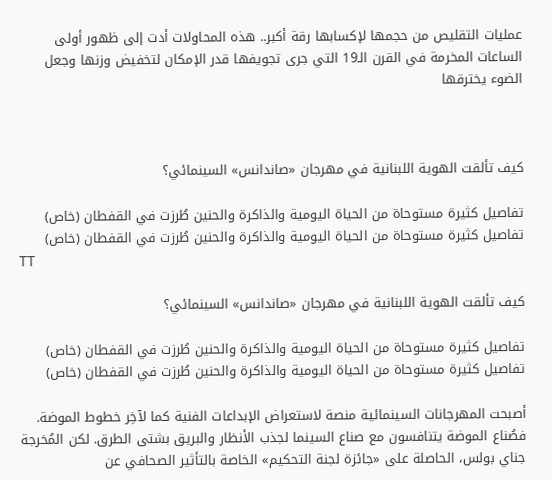عمليات التقليص من حجمها لإكسابها رقة أكبر.. هذه المحاولات أدت إلى ظهور أولى الساعات المخرمة في القرن الـ19 التي جرى تجويفها قدر الإمكان لتخفيض وزنها وجعل الضوء يخترقها



كيف تألقت الهوية اللبنانية في مهرجان «صاندانس» السينمائي؟

تفاصيل كثيرة مستوحاة من الحياة اليومية والذاكرة والحنين طُرزت في القفطان (خاص)
تفاصيل كثيرة مستوحاة من الحياة اليومية والذاكرة والحنين طُرزت في القفطان (خاص)
TT

كيف تألقت الهوية اللبنانية في مهرجان «صاندانس» السينمائي؟

تفاصيل كثيرة مستوحاة من الحياة اليومية والذاكرة والحنين طُرزت في القفطان (خاص)
تفاصيل كثيرة مستوحاة من الحياة اليومية والذاكرة والحنين طُرزت في القفطان (خاص)

أصبحت المهرجانات السينمائية منصة لاستعراض الإبداعات الفنية كما لآخِر خطوط الموضة. فصُناع الموضة يتنافسون مع صناع السينما لجذب الأنظار والبريق بشتى الطرق. لكن المُخرجة جناي بولس، الحاصلة على «جائزة لجنة التحكيم» الخاصة بالتأثير الصحافي عن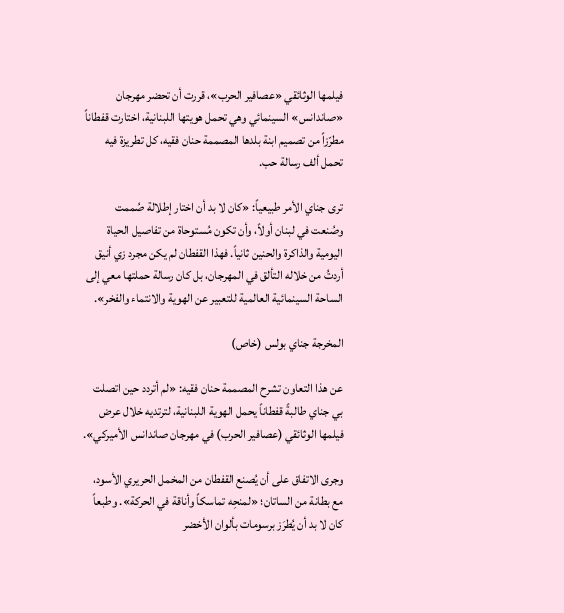فيلمها الوثائقي «عصافير الحرب»، قررت أن تحضر مهرجان «صاندانس» السينمائي وهي تحمل هويتها اللبنانية، اختارت قفطاناً مطرّزاً من تصميم ابنة بلدها المصممة حنان فقيه، كل تطريزة فيه تحمل ألف رسالة حب.

ترى جناي الأمر طبيعياً: «كان لا بد أن اختار إطلالة صُممت وصُنعت في لبنان أولاً، وأن تكون مُستوحاة من تفاصيل الحياة اليومية والذاكرة والحنين ثانياً. فهذا القفطان لم يكن مجرد زي أنيق أردتُ من خلاله التألق في المهرجان، بل كان رسالة حملتها معي إلى الساحة السينمائية العالمية للتعبير عن الهوية والانتماء والفخر».

المخرجة جناي بولس (خاص)

عن هذا التعاون تشرح المصممة حنان فقيه: «لم أتردد حين اتصلت بي جناي طالبةً قفطاناً يحمل الهوية اللبنانية، لترتديه خلال عرض فيلمها الوثائقي (عصافير الحرب) في مهرجان صاندانس الأميركي».

وجرى الاتفاق على أن يُصنع القفطان من المخمل الحريري الأسود، مع بطانة من الساتان؛ «لمنحِه تماسكاً وأناقة في الحركة». وطبعاً كان لا بد أن يُطرَز برسومات بألوان الأخضر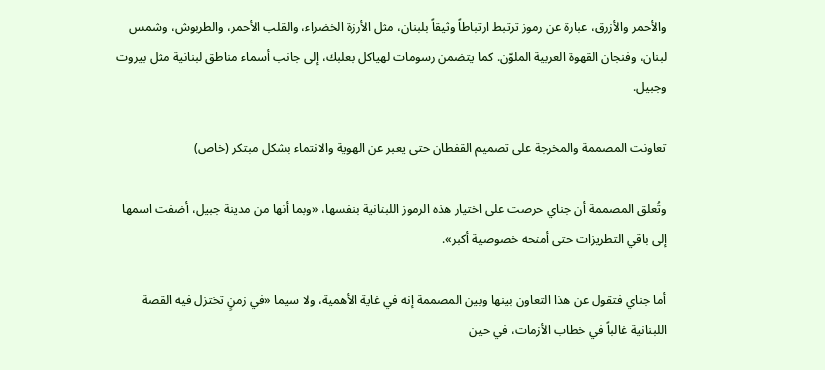والأحمر والأزرق، عبارة عن رموز ترتبط ارتباطاً وثيقاً بلبنان، مثل الأرزة الخضراء، والقلب الأحمر، والطربوش، وشمس لبنان، وفنجان القهوة العربية الملوّن. كما يتضمن رسومات لهياكل بعلبك، إلى جانب أسماء مناطق لبنانية مثل بيروت وجبيل.

تعاونت المصممة والمخرجة على تصميم القفطان حتى يعبر عن الهوية والانتماء بشكل مبتكر (خاص)

وتُعلق المصممة أن جناي حرصت على اختيار هذه الرموز اللبنانية بنفسها، «وبما أنها من مدينة جبيل، أضفت اسمها إلى باقي التطريزات حتى أمنحه خصوصية أكبر».

أما جناي فتقول عن هذا التعاون بينها وبين المصممة إنه في غاية الأهمية، ولا سيما «في زمنٍ تختزل فيه القصة اللبنانية غالباً في خطاب الأزمات، في حين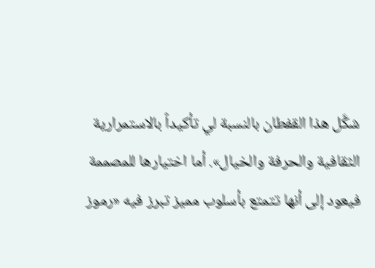شكَّل هذا القفطان بالنسبة لي تأكيداً بالاستمرارية الثقافية والحرفة والخيال». أما اختيارها للمصممة فيعود إلى أنها تتمتع بأسلوب مميز تبرز فيه «رموز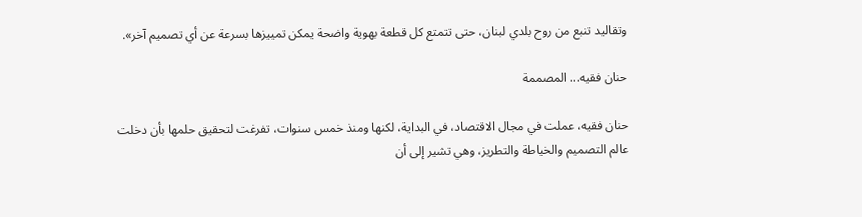وتقاليد تنبع من روح بلدي لبنان، حتى تتمتع كل قطعة بهوية واضحة يمكن تمييزها بسرعة عن أي تصميم آخر».

حنان فقيه... المصممة

حنان فقيه، عملت في مجال الاقتصاد، في البداية، لكنها ومنذ خمس سنوات، تفرغت لتحقيق حلمها بأن دخلت عالم التصميم والخياطة والتطريز، وهي تشير إلى أن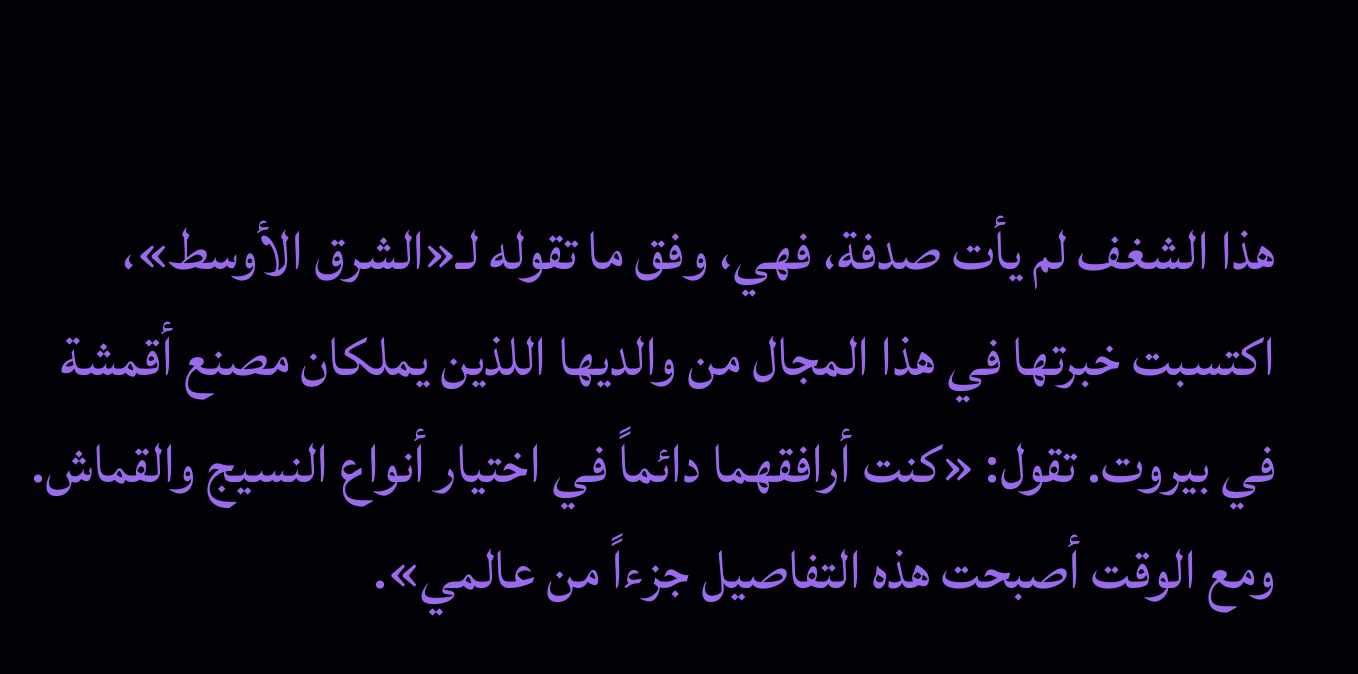هذا الشغف لم يأت صدفة، فهي، وفق ما تقوله لـ«الشرق الأوسط»، اكتسبت خبرتها في هذا المجال من والديها اللذين يملكان مصنع أقمشة في بيروت. تقول: «كنت أرافقهما دائماً في اختيار أنواع النسيج والقماش. ومع الوقت أصبحت هذه التفاصيل جزءاً من عالمي».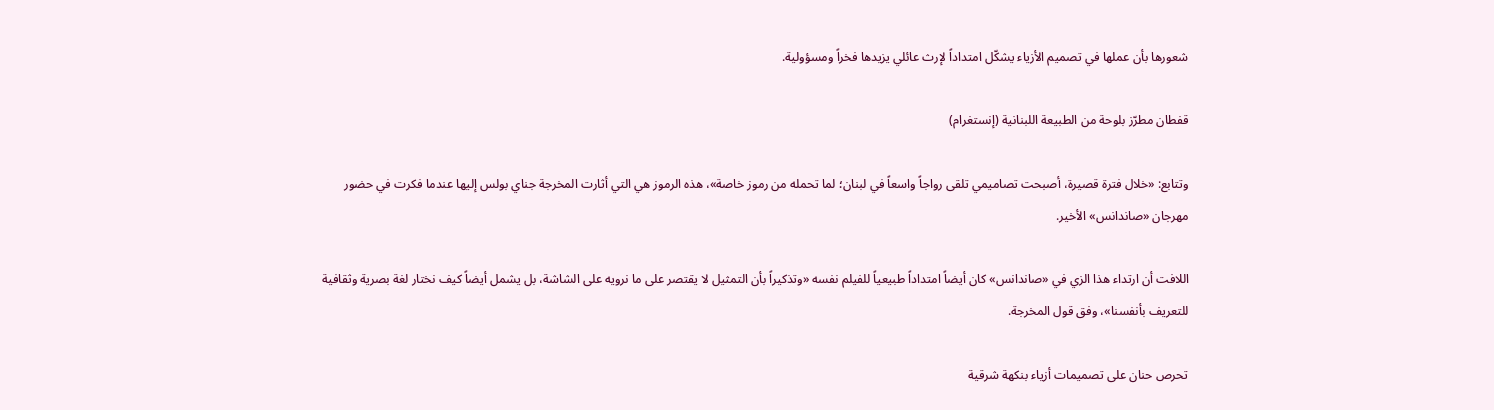شعورها بأن عملها في تصميم الأزياء يشكّل امتداداً لإرث عائلي يزيدها فخراً ومسؤولية.

قفطان مطرّز بلوحة من الطبيعة اللبنانية (إنستغرام)

وتتابع: «خلال فترة قصيرة، أصبحت تصاميمي تلقى رواجاً واسعاً في لبنان؛ لما تحمله من رموز خاصة»، هذه الرموز هي التي أثارت المخرجة جناي بولس إليها عندما فكرت في حضور مهرجان «صاندانس» الأخير.

اللافت أن ارتداء هذا الزي في «صاندانس» كان أيضاً امتداداً طبيعياً للفيلم نفسه «وتذكيراً بأن التمثيل لا يقتصر على ما نرويه على الشاشة، بل يشمل أيضاً كيف نختار لغة بصرية وثقافية للتعريف بأنفسنا»، وفق قول المخرجة.

تحرص حنان على تصميمات أزياء بنكهة شرقية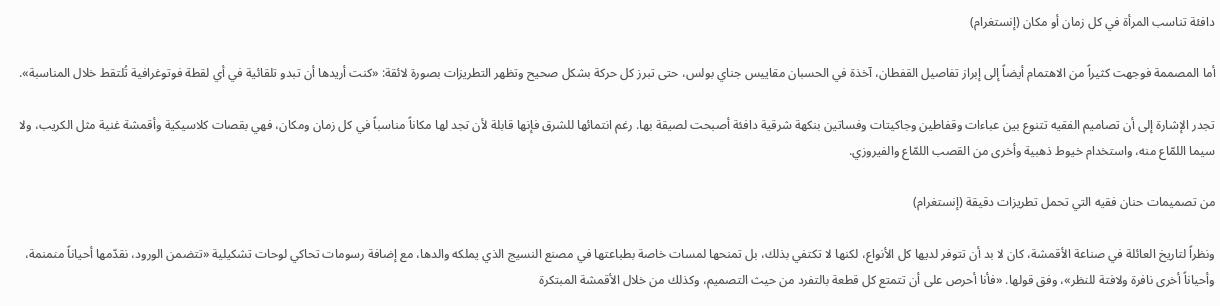دافئة تناسب المرأة في كل زمان أو مكان (إنستغرام)

أما المصممة فوجهت كثيراً من الاهتمام أيضاً إلى إبراز تفاصيل القفطان، آخذة في الحسبان مقاييس جناي بولس، حتى تبرز كل حركة بشكل صحيح وتظهر التطريزات بصورة لائقة: «كنت أريدها أن تبدو تلقائية في أي لقطة فوتوغرافية تُلتقط خلال المناسبة».

تجدر الإشارة إلى أن تصاميم الفقيه تتنوع بين عباءات وقفاطين وجاكيتات وفساتين بنكهة شرقية دافئة أصبحت لصيقة بها. رغم انتمائها للشرق فإنها قابلة لأن تجد لها مكاناً مناسباً في كل زمان ومكان، فهي بقصات كلاسيكية وأقمشة غنية مثل الكريب، ولا سيما اللمّاع منه، واستخدام خيوط ذهبية وأخرى من القصب اللمّاع والفيروزي.

من تصميمات حنان فقيه التي تحمل تطريزات دقيقة (إنستغرام)

ونظراً لتاريخ العائلة في صناعة الأقمشة، كان لا بد أن تتوفر لديها كل الأنواع، لكنها لا تكتفي بذلك، بل تمنحها لمسات خاصة بطباعتها في مصنع النسيج الذي يملكه والدها، مع إضافة رسومات تحاكي لوحات تشكيلية «تتضمن الورود، نقدّمها أحياناً منمنمة، وأحياناً أخرى نافرة ولافتة للنظر»، وفق قولها. «فأنا أحرص على أن تتمتع كل قطعة بالتفرد من حيث التصميم، وكذلك من خلال الأقمشة المبتكرة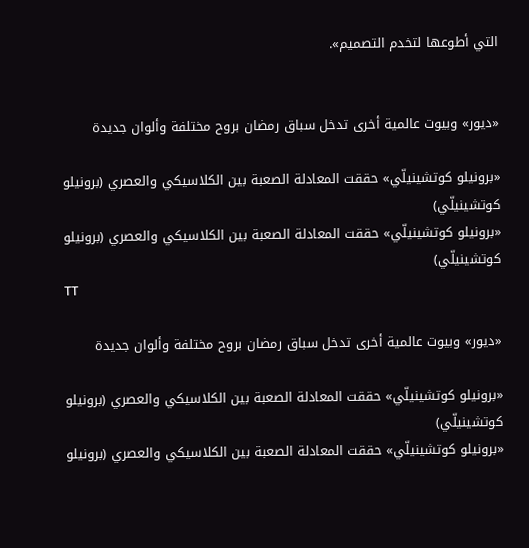التي أطوعها لتخدم التصميم».


«ديور» وبيوت عالمية أخرى تدخل سباق رمضان بروح مختلفة وألوان جديدة

«برونيلو كوتشينيلّي» حققت المعادلة الصعبة بين الكلاسيكي والعصري (برونيلو كوتشينيلّي)
«برونيلو كوتشينيلّي» حققت المعادلة الصعبة بين الكلاسيكي والعصري (برونيلو كوتشينيلّي)
TT

«ديور» وبيوت عالمية أخرى تدخل سباق رمضان بروح مختلفة وألوان جديدة

«برونيلو كوتشينيلّي» حققت المعادلة الصعبة بين الكلاسيكي والعصري (برونيلو كوتشينيلّي)
«برونيلو كوتشينيلّي» حققت المعادلة الصعبة بين الكلاسيكي والعصري (برونيلو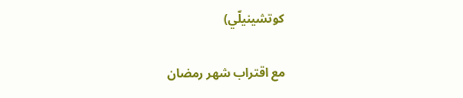كوتشينيلّي)

مع اقتراب شهر رمضان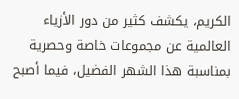الكريم، يكشف كثير من دور الأزياء العالمية عن مجموعات خاصة وحصرية بمناسبة هذا الشهر الفضيل، فيما أصبح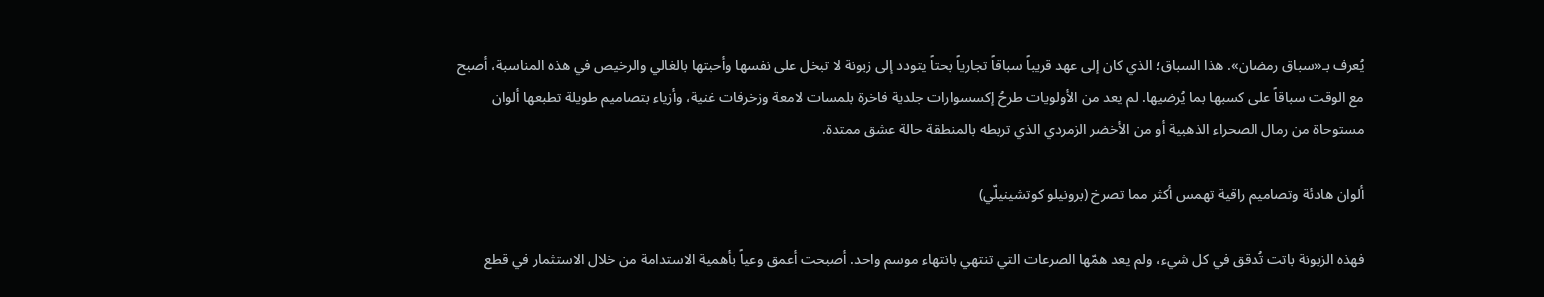يُعرف بـ«سباق رمضان». هذا السباق؛ الذي كان إلى عهد قريباً سباقاً تجارياً بحتاً يتودد إلى زبونة لا تبخل على نفسها وأحبتها بالغالي والرخيص في هذه المناسبة، أصبح مع الوقت سباقاً على كسبها بما يُرضيها. لم يعد من الأولويات طرحُ إكسسوارات جلدية فاخرة بلمسات لامعة وزخرفات غنية، وأزياء بتصاميم طويلة تطبعها ألوان مستوحاة من رمال الصحراء الذهبية أو من الأخضر الزمردي الذي تربطه بالمنطقة حالة عشق ممتدة.

ألوان هادئة وتصاميم راقية تهمس أكثر مما تصرخ (برونيلو كوتشينيلّي)

فهذه الزبونة باتت تُدقق في كل شيء، ولم يعد همّها الصرعات التي تنتهي بانتهاء موسم واحد. أصبحت أعمق وعياً بأهمية الاستدامة من خلال الاستثمار في قطع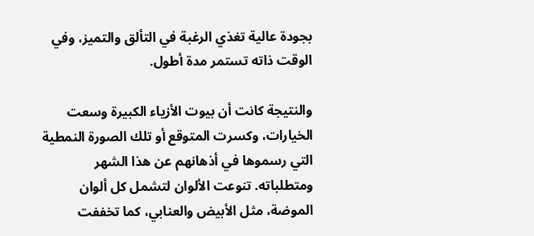بجودة عالية تغذي الرغبة في التألق والتميز، وفي الوقت ذاته تستمر مدة أطول.

والنتيجة كانت أن بيوت الأزياء الكبيرة وسعت الخيارات، وكسرت المتوقع أو تلك الصورة النمطية التي رسموها في أذهانهم عن هذا الشهر ومتطلباته. تنوعت الألوان لتشمل كل ألوان الموضة، مثل الأبيض والعنابي، كما تخففت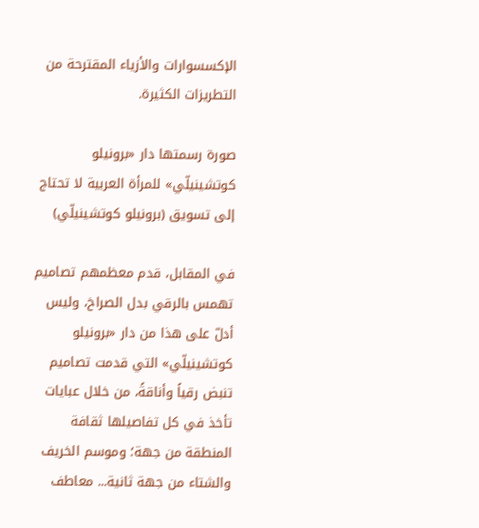الإكسسوارات والأزياء المقترحة من التطريزات الكثيرة.

صورة رسمتها دار «برونيلو كوتشينيلّي» للمرأة العربية لا تحتاج إلى تسويق (برونيلو كوتشينيلّي)

في المقابل، قدم معظمهم تصاميم تهمس بالرقي بدل الصراخ، وليس أدلّ على هذا من دار «برونيلو كوتشينيلّي» التي قدمت تصاميم تنبض رقياً وأناقةً، من خلال عبايات تأخذ في كل تفاصيلها ثقافة المنطقة من جهة؛ وموسم الخريف والشتاء من جهة ثانية... معاطف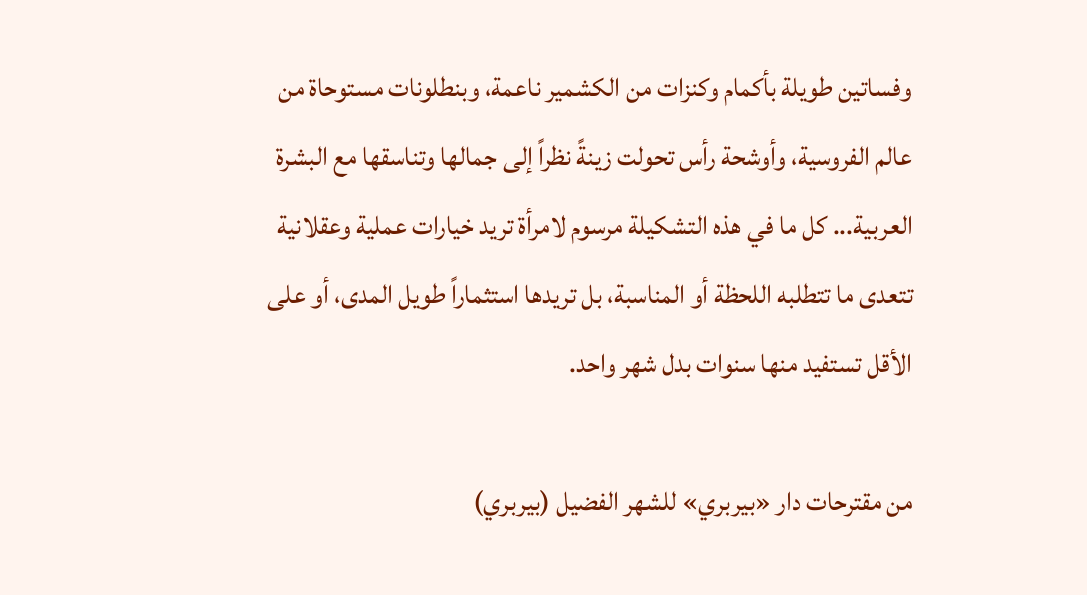وفساتين طويلة بأكمام وكنزات من الكشمير ناعمة، وبنطلونات مستوحاة من عالم الفروسية، وأوشحة رأس تحولت زينةً نظراً إلى جمالها وتناسقها مع البشرة العربية... كل ما في هذه التشكيلة مرسوم لامرأة تريد خيارات عملية وعقلانية تتعدى ما تتطلبه اللحظة أو المناسبة، بل تريدها استثماراً طويل المدى، أو على الأقل تستفيد منها سنوات بدل شهر واحد.

من مقترحات دار «بيربري» للشهر الفضيل (بيربري)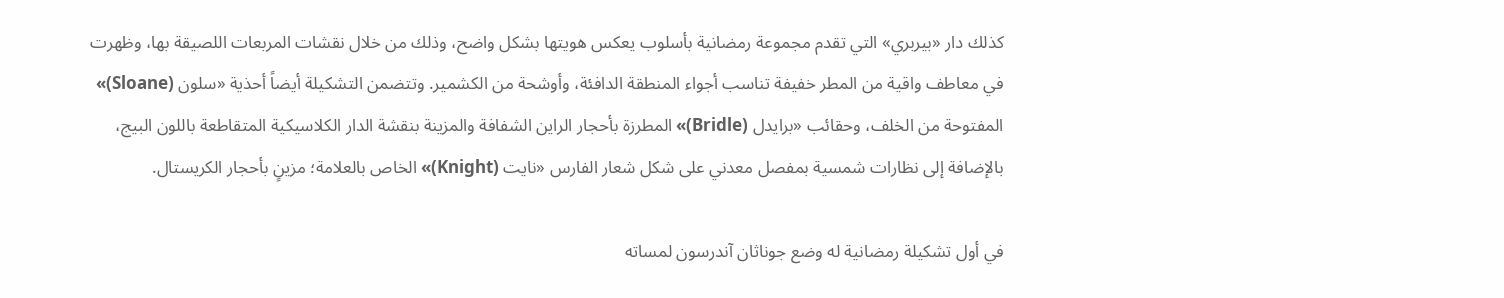كذلك دار «بيربري» التي تقدم مجموعة رمضانية بأسلوب يعكس هويتها بشكل واضح، وذلك من خلال نقشات المربعات اللصيقة بها، وظهرت في معاطف واقية من المطر خفيفة تناسب أجواء المنطقة الدافئة، وأوشحة من الكشمير. وتتضمن التشكيلة أيضاً أحذية «سلون (Sloane)» المفتوحة من الخلف، وحقائب «برايدل (Bridle)» المطرزة بأحجار الراين الشفافة والمزينة بنقشة الدار الكلاسيكية المتقاطعة باللون البيج، بالإضافة إلى نظارات شمسية بمفصل معدني على شكل شعار الفارس «نايت (Knight)» الخاص بالعلامة؛ مزينٍ بأحجار الكريستال.

في أول تشكيلة رمضانية له وضع جوناثان آندرسون لمساته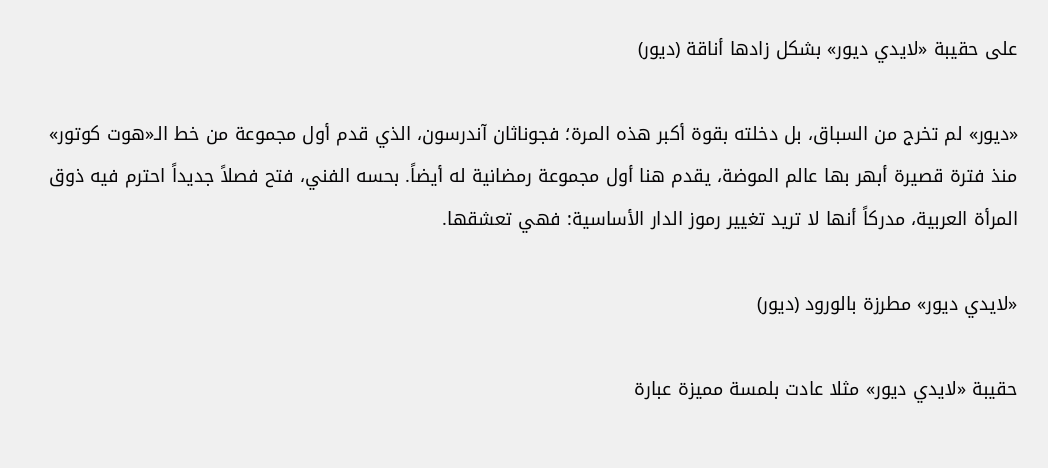على حقيبة «لايدي ديور» بشكل زادها أناقة (ديور)

«ديور» لم تخرج من السباق، بل دخلته بقوة أكبر هذه المرة؛ فجوناثان آندرسون، الذي قدم أول مجموعة من خط الـ«هوت كوتور» منذ فترة قصيرة أبهر بها عالم الموضة، يقدم هنا أول مجموعة رمضانية له أيضاً. بحسه الفني، فتح فصلاً جديداً احترم فيه ذوق المرأة العربية، مدركاً أنها لا تريد تغيير رموز الدار الأساسية: فهي تعشقها.

«لايدي ديور» مطرزة بالورود (ديور)

حقيبة «لايدي ديور» مثلا عادت بلمسة مميزة عبارة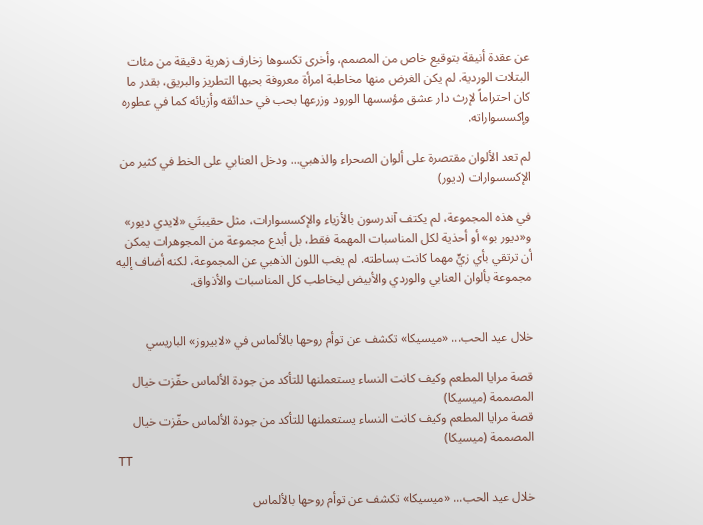عن عقدة أنيقة بتوقيع خاص من المصمم، وأخرى تكسوها زخارف زهرية دقيقة من مئات البتلات الوردية. لم يكن الغرض منها مخاطبة امرأة معروفة بحبها التطريز والبريق، بقدر ما كان احتراماً لإرث دار عشق مؤسسها الورود وزرعها بحب في حدائقه وأزيائه كما في عطوره وإكسسواراته.

لم تعد الألوان مقتصرة على ألوان الصحراء والذهبي... ودخل العنابي على الخط في كثير من الإكسسوارات (ديور)

في هذه المجموعة، لم يكتف آندرسون بالأزياء والإكسسوارات، مثل حقيبتَي «لايدي ديور» و«ديور بو» أو أحذية لكل المناسبات المهمة فقط، بل أبدع مجموعة من المجوهرات يمكن أن ترتقي بأي زيٍّ مهما كانت بساطته. لم يغب اللون الذهبي عن المجموعة، لكنه أضاف إليه مجموعة بألوان العنابي والوردي والأبيض ليخاطب كل المناسبات والأذواق.


خلال عيد الحب... «ميسيكا» تكشف عن توأم روحها بالألماس في «لابيروز» الباريسي

قصة مرايا المطعم وكيف كانت النساء يستعملنها للتأكد من جودة الألماس حفّزت خيال المصممة (ميسيكا)
قصة مرايا المطعم وكيف كانت النساء يستعملنها للتأكد من جودة الألماس حفّزت خيال المصممة (ميسيكا)
TT

خلال عيد الحب... «ميسيكا» تكشف عن توأم روحها بالألماس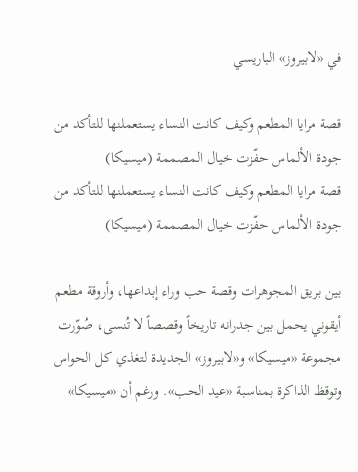في «لابيروز» الباريسي

قصة مرايا المطعم وكيف كانت النساء يستعملنها للتأكد من جودة الألماس حفّزت خيال المصممة (ميسيكا)
قصة مرايا المطعم وكيف كانت النساء يستعملنها للتأكد من جودة الألماس حفّزت خيال المصممة (ميسيكا)

بين بريق المجوهرات وقصة حب وراء إبداعها، وأروقة مطعم أيقوني يحمل بين جدرانه تاريخاً وقصصاً لا تُنسى، صُوّرت مجموعة «ميسيكا» و«لابيروز» الجديدة لتغذي كل الحواس وتوقظ الذاكرة بمناسبة «عيد الحب». ورغم أن «ميسيكا»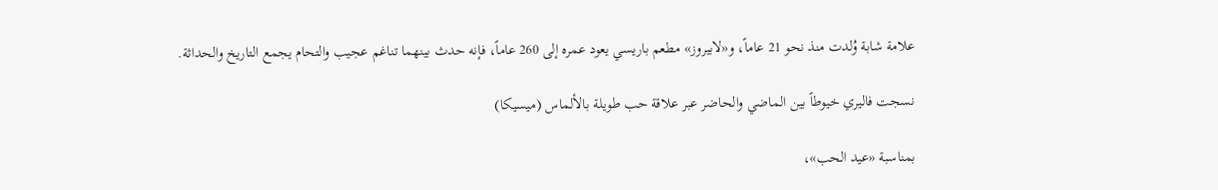علامة شابة وُلدت منذ نحو 21 عاماً، و«لابيروز» مطعم باريسي يعود عمره إلى 260 عاماً، فإنه حدث بينهما تناغم عجيب والتحام يجمع التاريخ والحداثة.

نسجت فاليري خيوطاً بين الماضي والحاضر عبر علاقة حب طويلة بالألماس (ميسيكا)

بمناسبة «عيد الحب»،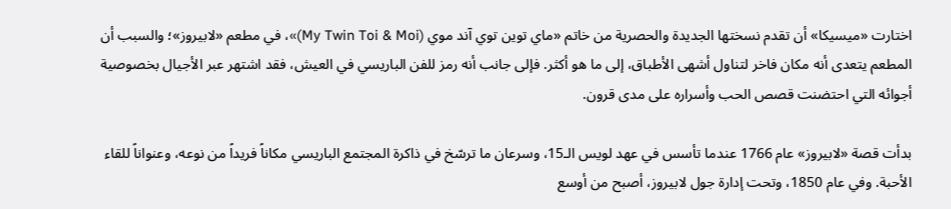اختارت «ميسيكا» أن تقدم نسختها الجديدة والحصرية من خاتم «ماي توين توي آند موي (My Twin Toi & Moi)»، في مطعم «لابيروز»؛ والسبب أن المطعم يتعدى أنه مكان فاخر لتناول أشهى الأطباق، إلى ما هو أكثر. فإلى جانب أنه رمز للفن الباريسي في العيش، فقد اشتهر عبر الأجيال بخصوصية أجوائه التي احتضنت قصص الحب وأسراره على مدى قرون.

بدأت قصة «لابيروز» عام 1766 عندما تأسس في عهد لويس الـ15، وسرعان ما ترسّخ في ذاكرة المجتمع الباريسي مكاناً فريداً من نوعه، وعنواناً للقاء الأحبة. وفي عام 1850، وتحت إدارة جول لابيروز، أصبح من أوسع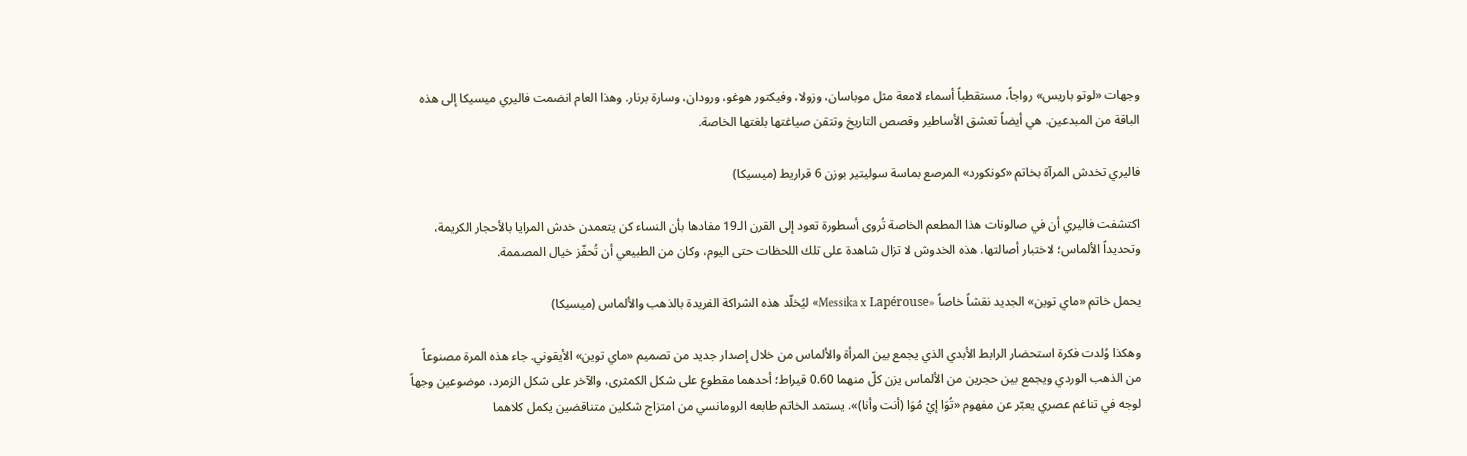وجهات «لوتو باريس» رواجاً، مستقطباً أسماء لامعة مثل موباسان، وزولا، وفيكتور هوغو، ورودان، وسارة برنار. وهذا العام انضمت فاليري ميسيكا إلى هذه الباقة من المبدعين. هي أيضاً تعشق الأساطير وقصص التاريخ وتتقن صياغتها بلغتها الخاصة.

فاليري تخدش المرآة بخاتم «كونكورد» المرصع بماسة سوليتير بوزن 6 قراريط (ميسيكا)

اكتشفت فاليري أن في صالونات هذا المطعم الخاصة تُروى أسطورة تعود إلى القرن الـ19 مفادها بأن النساء كن يتعمدن خدش المرايا بالأحجار الكريمة، وتحديداً الألماس؛ لاختبار أصالتها. هذه الخدوش لا تزال شاهدة على تلك اللحظات حتى اليوم، وكان من الطبيعي أن تُحفّز خيال المصممة.

يحمل خاتم «ماي توين» الجديد نقشاً خاصاً «Messika x Lapérouse» ليُخلّد هذه الشراكة الفريدة بالذهب والألماس (ميسيكا)

وهكذا وُلدت فكرة استحضار الرابط الأبدي الذي يجمع بين المرأة والألماس من خلال إصدار جديد من تصميم «ماي توين» الأيقوني. جاء هذه المرة مصنوعاً من الذهب الوردي ويجمع بين حجرين من الألماس يزن كلّ منهما 0.60 قيراط؛ أحدهما مقطوع على شكل الكمثرى، والآخر على شكل الزمرد، موضوعين وجهاً لوجه في تناغم عصري يعبّر عن مفهوم «تُوَا إيْ مُوَا (أنت وأنا)». يستمد الخاتم طابعه الرومانسي من امتزاج شكلين متناقضين يكمل كلاهما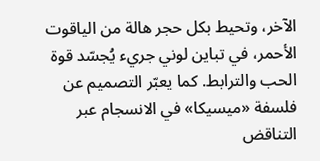الآخر، وتحيط بكل حجر هالة من الياقوت الأحمر، في تباين لوني جريء يُجسّد قوة الحب والترابط. كما يعبّر التصميم عن فلسفة «ميسيكا» في الانسجام عبر التناقض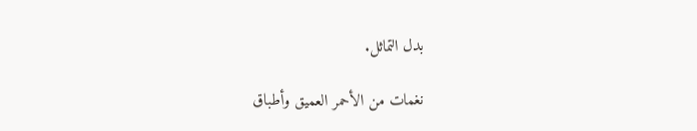بدل التماثل.

نغمات من الأحمر العميق وأطباق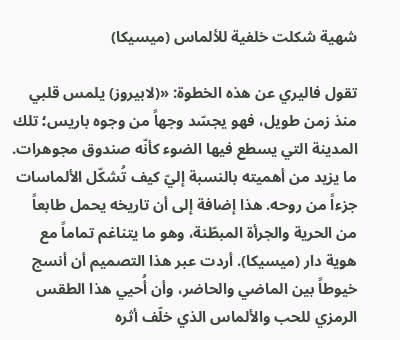شهية شكلت خلفية للألماس (ميسيكا)

تقول فاليري عن هذه الخطوة: «(لابيروز) يلمس قلبي منذ زمن طويل، فهو يجسّد وجهاً من وجوه باريس؛ تلك المدينة التي يسطع فيها الضوء كأنّه صندوق مجوهرات. ما يزيد من أهميته بالنسبة إليّ كيف تُشكّل الألماسات جزءاً من روحه. هذا إضافة إلى أن تاريخه يحمل طابعاً من الحرية والجرأة المبطّنة، وهو ما يتناغم تماماً مع هوية دار (ميسيكا). أردت عبر هذا التصميم أن أنسج خيوطاً بين الماضي والحاضر، وأن أُحيي هذا الطقس الرمزي للحب والألماس الذي خلّف أثره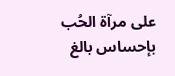على مرآة الحُب بإحساس بالغ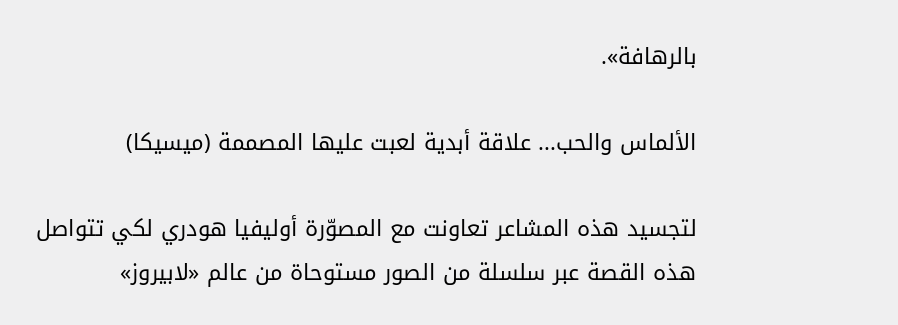بالرهافة».

الألماس والحب... علاقة أبدية لعبت عليها المصممة (ميسيكا)

لتجسيد هذه المشاعر تعاونت مع المصوّرة أوليفيا هودري لكي تتواصل هذه القصة عبر سلسلة من الصور مستوحاة من عالم «لابيروز»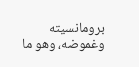برومانسيته وغموضه، وهو ما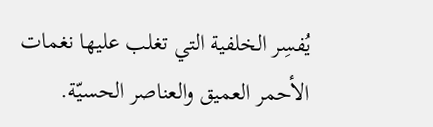يُفسِر الخلفية التي تغلب عليها نغمات الأحمر العميق والعناصر الحسيّة.